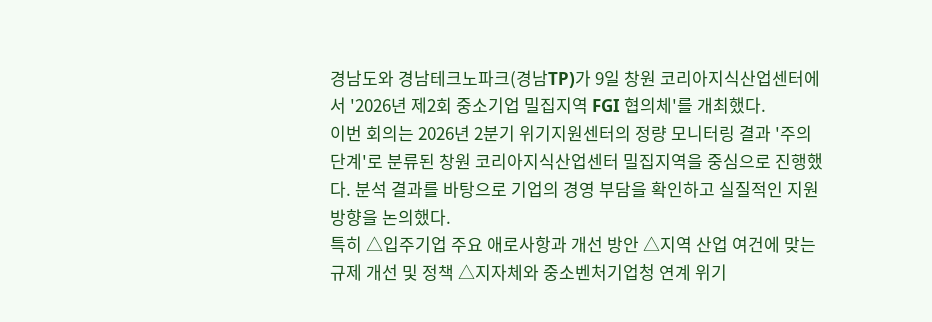경남도와 경남테크노파크(경남TP)가 9일 창원 코리아지식산업센터에서 '2026년 제2회 중소기업 밀집지역 FGI 협의체'를 개최했다.
이번 회의는 2026년 2분기 위기지원센터의 정량 모니터링 결과 '주의단계'로 분류된 창원 코리아지식산업센터 밀집지역을 중심으로 진행했다. 분석 결과를 바탕으로 기업의 경영 부담을 확인하고 실질적인 지원 방향을 논의했다.
특히 △입주기업 주요 애로사항과 개선 방안 △지역 산업 여건에 맞는 규제 개선 및 정책 △지자체와 중소벤처기업청 연계 위기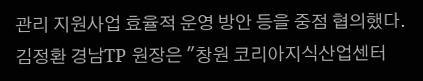관리 지원사업 효율적 운영 방안 등을 중점 협의했다.
김정환 경남TP 원장은 "창원 코리아지식산업센터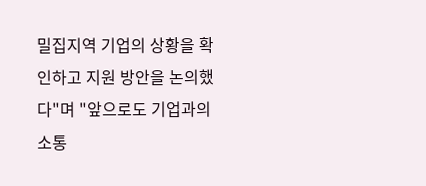밀집지역 기업의 상황을 확인하고 지원 방안을 논의했다"며 "앞으로도 기업과의 소통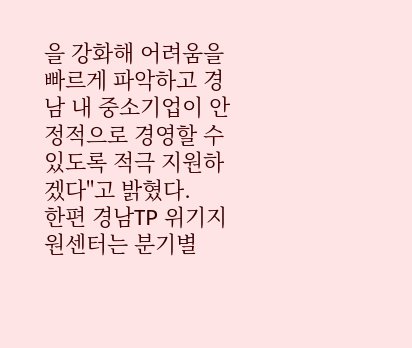을 강화해 어려움을 빠르게 파악하고 경남 내 중소기업이 안정적으로 경영할 수 있도록 적극 지원하겠다"고 밝혔다.
한편 경남TP 위기지원센터는 분기별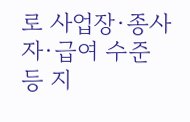로 사업장·종사자·급여 수준 등 지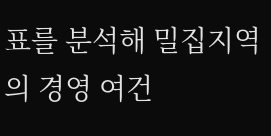표를 분석해 밀집지역의 경영 여건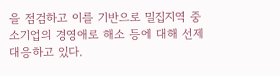을 점검하고 이를 기반으로 밀집지역 중소기업의 경영애로 해소 등에 대해 선제 대응하고 있다.